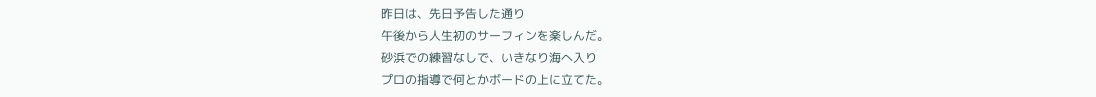昨日は、先日予告した通り
午後から人生初のサーフィンを楽しんだ。
砂浜での練習なしで、いきなり海へ入り
プロの指導で何とかボードの上に立てた。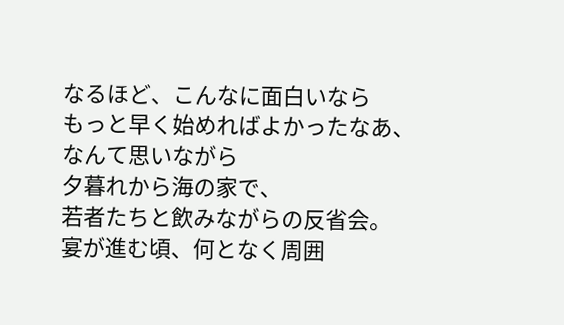なるほど、こんなに面白いなら
もっと早く始めればよかったなあ、
なんて思いながら
夕暮れから海の家で、
若者たちと飲みながらの反省会。
宴が進む頃、何となく周囲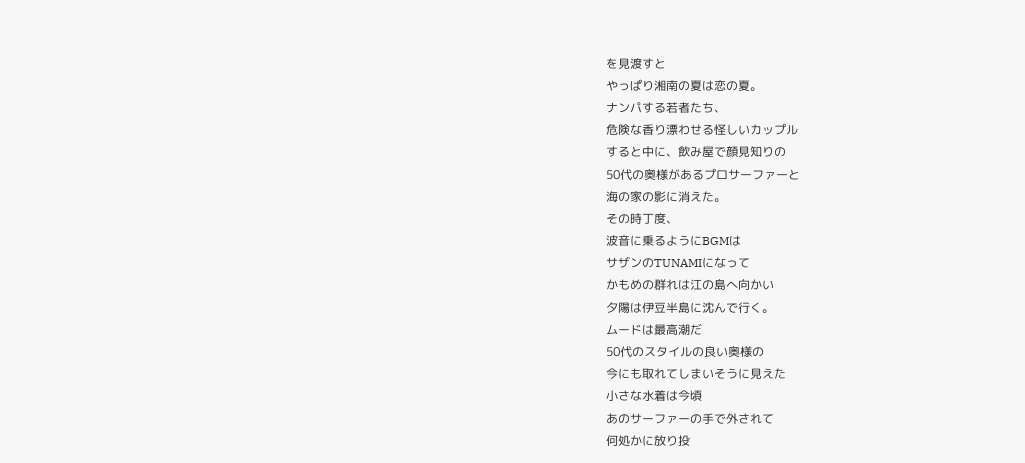を見渡すと
やっぱり湘南の夏は恋の夏。
ナンパする若者たち、
危険な香り漂わせる怪しいカップル
すると中に、飲み屋で顔見知りの
50代の奥様があるプロサーファーと
海の家の影に消えた。
その時丁度、
波音に乗るようにBGMは
サザンのTUNAMIになって
かもめの群れは江の島へ向かい
夕陽は伊豆半島に沈んで行く。
ムードは最高潮だ
50代のスタイルの良い奥様の
今にも取れてしまいそうに見えた
小さな水着は今頃
あのサーファーの手で外されて
何処かに放り投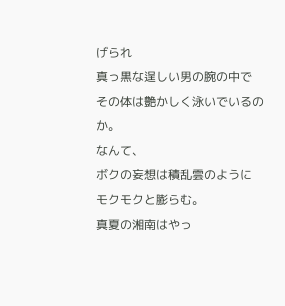げられ
真っ黒な逞しい男の腕の中で
その体は艶かしく泳いでいるのか。
なんて、
ボクの妄想は積乱雲のように
モクモクと膨らむ。
真夏の湘南はやっ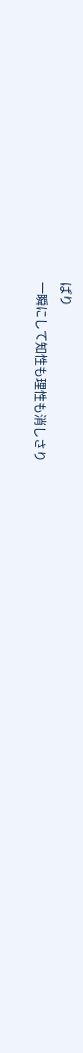ぱり
一瞬にして知性も理性も消しさり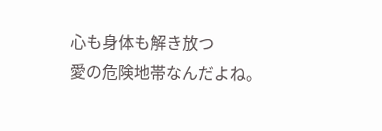心も身体も解き放つ
愛の危険地帯なんだよね。